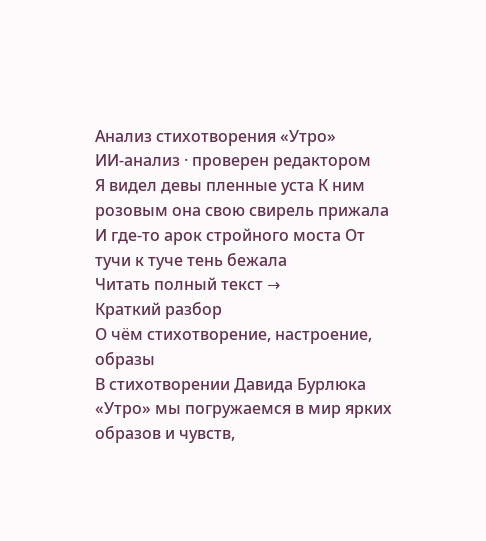Анализ стихотворения «Утро»
ИИ-анализ · проверен редактором
Я видел девы пленные уста К ним розовым она свою свирель прижала И где-то арок стройного моста От тучи к туче тень бежала
Читать полный текст →
Краткий разбор
О чём стихотворение, настроение, образы
В стихотворении Давида Бурлюка «Утро» мы погружаемся в мир ярких образов и чувств,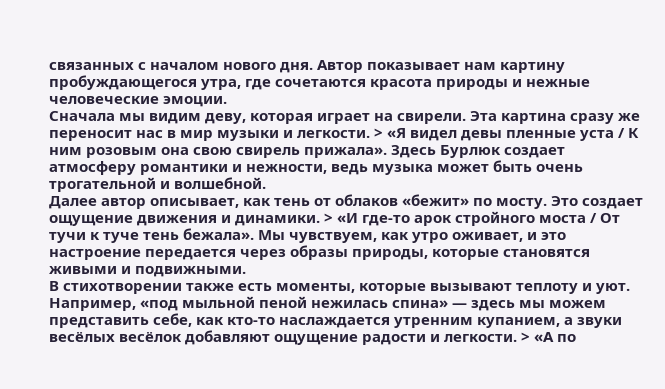связанных с началом нового дня. Автор показывает нам картину пробуждающегося утра, где сочетаются красота природы и нежные человеческие эмоции.
Сначала мы видим деву, которая играет на свирели. Эта картина сразу же переносит нас в мир музыки и легкости. > «Я видел девы пленные уста / К ним розовым она свою свирель прижала». Здесь Бурлюк создает атмосферу романтики и нежности, ведь музыка может быть очень трогательной и волшебной.
Далее автор описывает, как тень от облаков «бежит» по мосту. Это создает ощущение движения и динамики. > «И где-то арок стройного моста / От тучи к туче тень бежала». Мы чувствуем, как утро оживает, и это настроение передается через образы природы, которые становятся живыми и подвижными.
В стихотворении также есть моменты, которые вызывают теплоту и уют. Например, «под мыльной пеной нежилась спина» — здесь мы можем представить себе, как кто-то наслаждается утренним купанием, а звуки весёлых весёлок добавляют ощущение радости и легкости. > «А по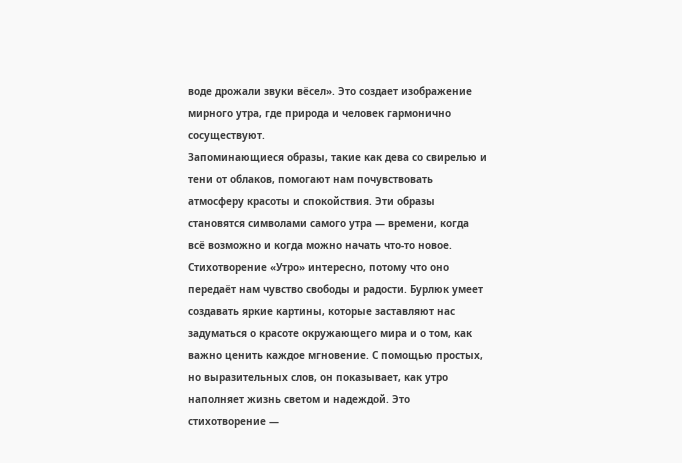воде дрожали звуки вёсел». Это создает изображение мирного утра, где природа и человек гармонично сосуществуют.
Запоминающиеся образы, такие как дева со свирелью и тени от облаков, помогают нам почувствовать атмосферу красоты и спокойствия. Эти образы становятся символами самого утра — времени, когда всё возможно и когда можно начать что-то новое.
Стихотворение «Утро» интересно, потому что оно передаёт нам чувство свободы и радости. Бурлюк умеет создавать яркие картины, которые заставляют нас задуматься о красоте окружающего мира и о том, как важно ценить каждое мгновение. С помощью простых, но выразительных слов, он показывает, как утро наполняет жизнь светом и надеждой. Это стихотворение —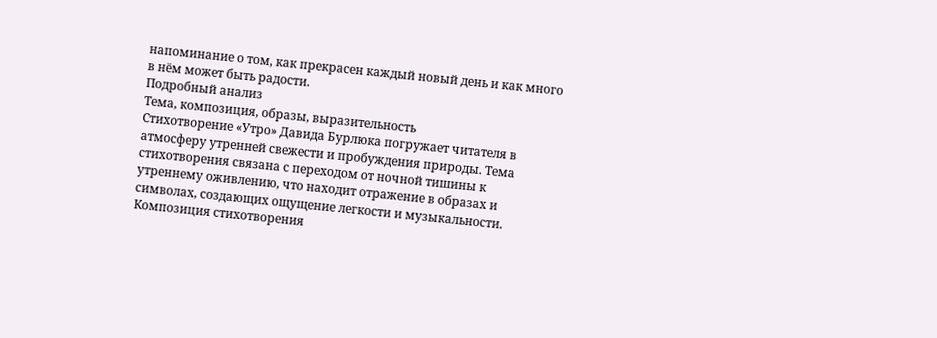напоминание о том, как прекрасен каждый новый день и как много в нём может быть радости.
Подробный анализ
Тема, композиция, образы, выразительность
Стихотворение «Утро» Давида Бурлюка погружает читателя в атмосферу утренней свежести и пробуждения природы. Тема стихотворения связана с переходом от ночной тишины к утреннему оживлению, что находит отражение в образах и символах, создающих ощущение легкости и музыкальности.
Композиция стихотворения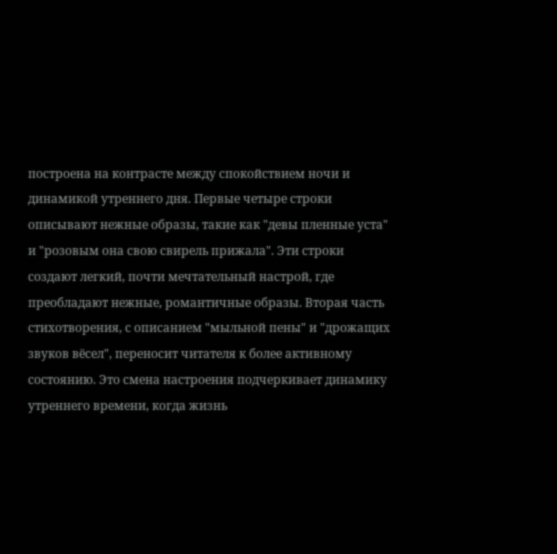построена на контрасте между спокойствием ночи и динамикой утреннего дня. Первые четыре строки описывают нежные образы, такие как "девы пленные уста" и "розовым она свою свирель прижала". Эти строки создают легкий, почти мечтательный настрой, где преобладают нежные, романтичные образы. Вторая часть стихотворения, с описанием "мыльной пены" и "дрожащих звуков вёсел", переносит читателя к более активному состоянию. Это смена настроения подчеркивает динамику утреннего времени, когда жизнь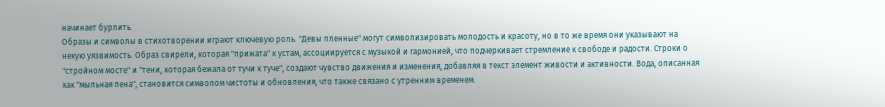начинает бурлить.
Образы и символы в стихотворении играют ключевую роль. "Девы пленные" могут символизировать молодость и красоту, но в то же время они указывают на некую уязвимость. Образ свирели, которая "прижата" к устам, ассоциируется с музыкой и гармонией, что подчеркивает стремление к свободе и радости. Строки о "стройном мосте" и "тени, которая бежала от тучи к туче", создают чувство движения и изменения, добавляя в текст элемент живости и активности. Вода, описанная как "мыльная пена", становится символом чистоты и обновления, что также связано с утренним временем.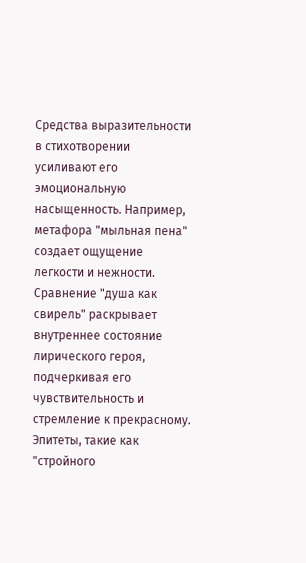Средства выразительности в стихотворении усиливают его эмоциональную насыщенность. Например, метафора "мыльная пена" создает ощущение легкости и нежности. Сравнение "душа как свирель" раскрывает внутреннее состояние лирического героя, подчеркивая его чувствительность и стремление к прекрасному. Эпитеты, такие как "стройного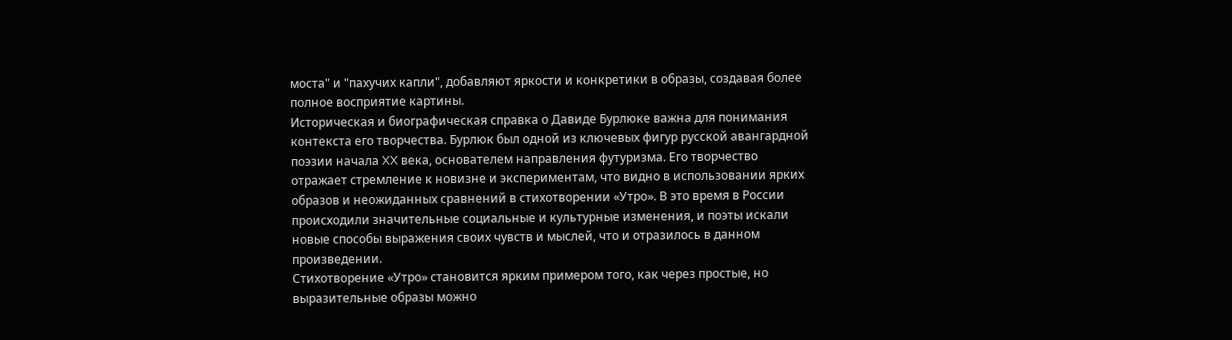моста" и "пахучих капли", добавляют яркости и конкретики в образы, создавая более полное восприятие картины.
Историческая и биографическая справка о Давиде Бурлюке важна для понимания контекста его творчества. Бурлюк был одной из ключевых фигур русской авангардной поэзии начала XX века, основателем направления футуризма. Его творчество отражает стремление к новизне и экспериментам, что видно в использовании ярких образов и неожиданных сравнений в стихотворении «Утро». В это время в России происходили значительные социальные и культурные изменения, и поэты искали новые способы выражения своих чувств и мыслей, что и отразилось в данном произведении.
Стихотворение «Утро» становится ярким примером того, как через простые, но выразительные образы можно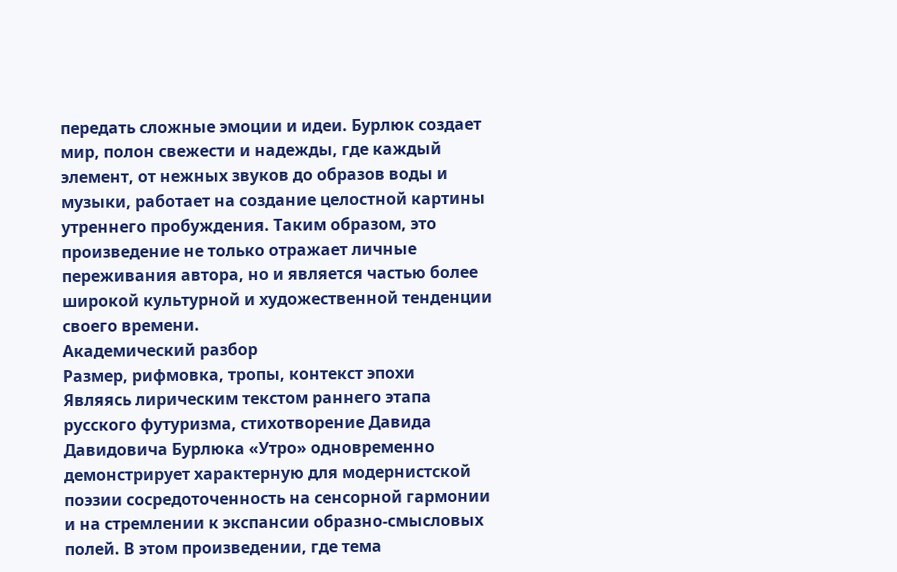передать сложные эмоции и идеи. Бурлюк создает мир, полон свежести и надежды, где каждый элемент, от нежных звуков до образов воды и музыки, работает на создание целостной картины утреннего пробуждения. Таким образом, это произведение не только отражает личные переживания автора, но и является частью более широкой культурной и художественной тенденции своего времени.
Академический разбор
Размер, рифмовка, тропы, контекст эпохи
Являясь лирическим текстом раннего этапа русского футуризма, стихотворение Давида Давидовича Бурлюка «Утро» одновременно демонстрирует характерную для модернистской поэзии сосредоточенность на сенсорной гармонии и на стремлении к экспансии образно-смысловых полей. В этом произведении, где тема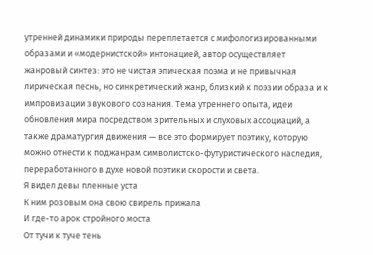утренней динамики природы переплетается с мифологизированными образами и «модернистской» интонацией, автор осуществляет жанровый синтез: это не чистая эпическая поэма и не привычная лирическая песнь, но синкретический жанр, близкий к поэзии образа и к импровизации звукового сознания. Тема утреннего опыта, идеи обновления мира посредством зрительных и слуховых ассоциаций, а также драматургия движения — все это формирует поэтику, которую можно отнести к поджанрам символистско-футуристического наследия, переработанного в духе новой поэтики скорости и света.
Я видел девы пленные уста
К ним розовым она свою свирель прижала
И где-то арок стройного моста
От тучи к туче тень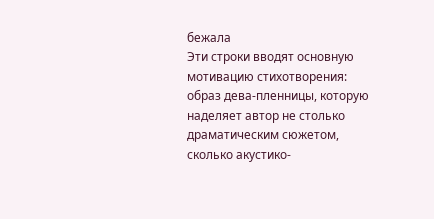бежала
Эти строки вводят основную мотивацию стихотворения: образ дева-пленницы, которую наделяет автор не столько драматическим сюжетом, сколько акустико-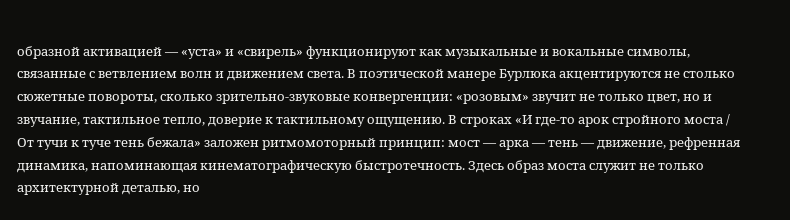образной активацией — «уста» и «свирель» функционируют как музыкальные и вокальные символы, связанные с ветвлением волн и движением света. В поэтической манере Бурлюка акцентируются не столько сюжетные повороты, сколько зрительно-звуковые конвергенции: «розовым» звучит не только цвет, но и звучание, тактильное тепло, доверие к тактильному ощущению. В строках «И где-то арок стройного моста / От тучи к туче тень бежала» заложен ритмомоторный принцип: мост — арка — тень — движение, рефренная динамика, напоминающая кинематографическую быстротечность. Здесь образ моста служит не только архитектурной деталью, но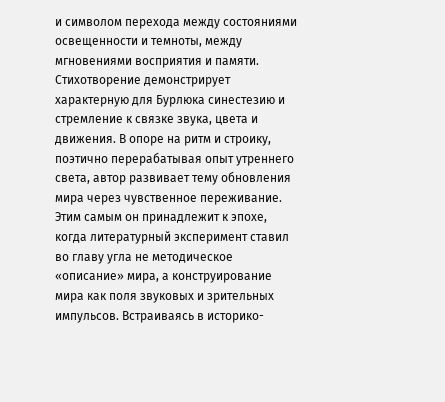и символом перехода между состояниями освещенности и темноты, между мгновениями восприятия и памяти.
Стихотворение демонстрирует характерную для Бурлюка синестезию и стремление к связке звука, цвета и движения. В опоре на ритм и строику, поэтично перерабатывая опыт утреннего света, автор развивает тему обновления мира через чувственное переживание. Этим самым он принадлежит к эпохе, когда литературный эксперимент ставил во главу угла не методическое «описание» мира, а конструирование мира как поля звуковых и зрительных импульсов. Встраиваясь в историко-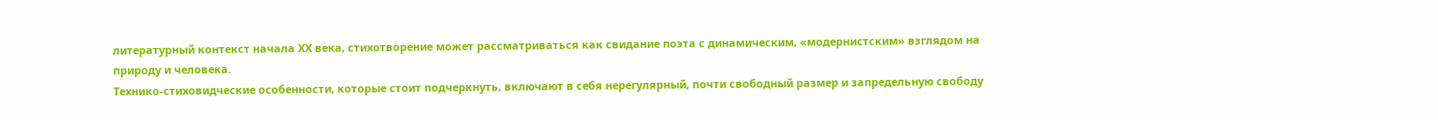литературный контекст начала ХХ века, стихотворение может рассматриваться как свидание поэта с динамическим, «модернистским» взглядом на природу и человека.
Технико-стиховидческие особенности, которые стоит подчеркнуть, включают в себя нерегулярный, почти свободный размер и запредельную свободу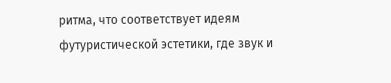ритма, что соответствует идеям футуристической эстетики, где звук и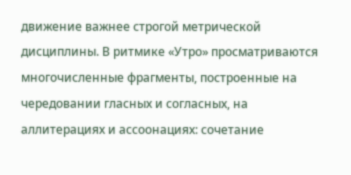движение важнее строгой метрической дисциплины. В ритмике «Утро» просматриваются многочисленные фрагменты, построенные на чередовании гласных и согласных, на аллитерациях и ассоонациях: сочетание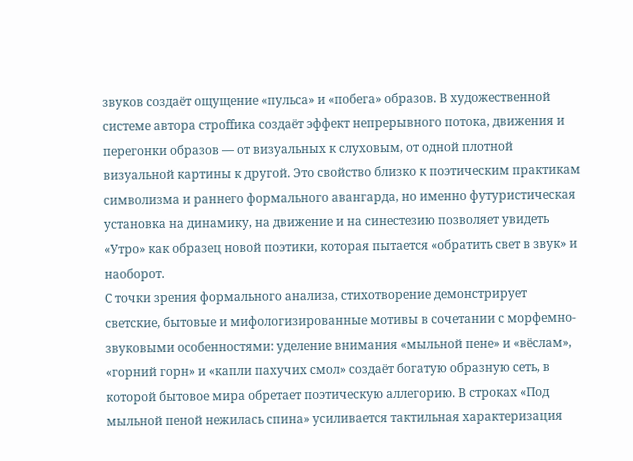звуков создаёт ощущение «пульса» и «побега» образов. В художественной системе автора строffика создаёт эффект непрерывного потока, движения и перегонки образов — от визуальных к слуховым, от одной плотной визуальной картины к другой. Это свойство близко к поэтическим практикам символизма и раннего формального авангарда, но именно футуристическая установка на динамику, на движение и на синестезию позволяет увидеть «Утро» как образец новой поэтики, которая пытается «обратить свет в звук» и наоборот.
С точки зрения формального анализа, стихотворение демонстрирует светские, бытовые и мифологизированные мотивы в сочетании с морфемно-звуковыми особенностями: уделение внимания «мыльной пене» и «вёслам», «горний горн» и «капли пахучих смол» создаёт богатую образную сеть, в которой бытовое мира обретает поэтическую аллегорию. В строках «Под мыльной пеной нежилась спина» усиливается тактильная характеризация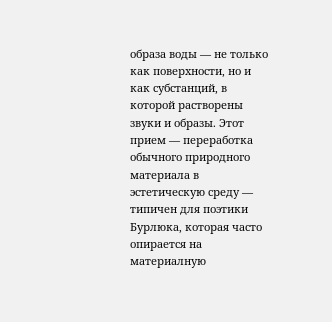образа воды — не только как поверхности, но и как субстанций, в которой растворены звуки и образы. Этот прием — переработка обычного природного материала в эстетическую среду — типичен для поэтики Бурлюка, которая часто опирается на материалную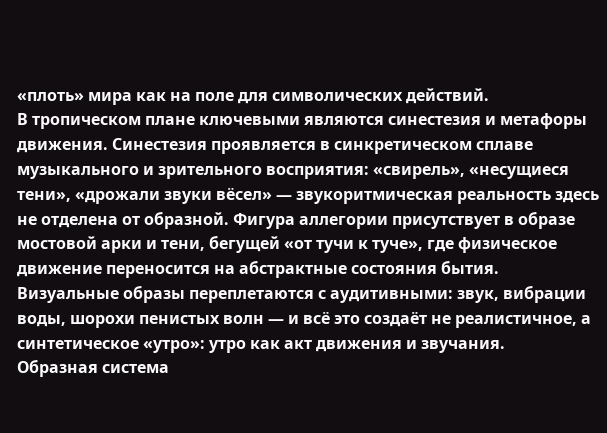«плоть» мира как на поле для символических действий.
В тропическом плане ключевыми являются синестезия и метафоры движения. Синестезия проявляется в синкретическом сплаве музыкального и зрительного восприятия: «свирель», «несущиеся тени», «дрожали звуки вёсел» — звукоритмическая реальность здесь не отделена от образной. Фигура аллегории присутствует в образе мостовой арки и тени, бегущей «от тучи к туче», где физическое движение переносится на абстрактные состояния бытия. Визуальные образы переплетаются с аудитивными: звук, вибрации воды, шорохи пенистых волн — и всё это создаёт не реалистичное, а синтетическое «утро»: утро как акт движения и звучания.
Образная система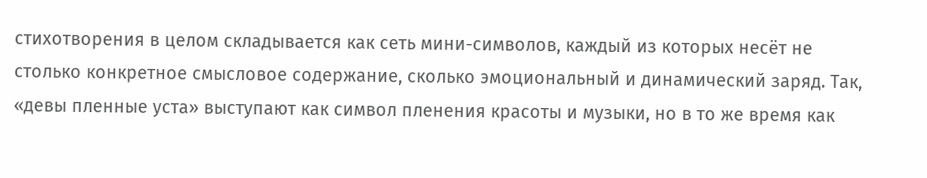стихотворения в целом складывается как сеть мини-символов, каждый из которых несёт не столько конкретное смысловое содержание, сколько эмоциональный и динамический заряд. Так, «девы пленные уста» выступают как символ пленения красоты и музыки, но в то же время как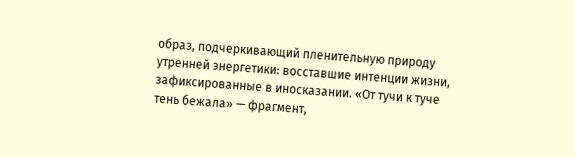образ, подчеркивающий пленительную природу утренней энергетики: восставшие интенции жизни, зафиксированные в иносказании. «От тучи к туче тень бежала» — фрагмент,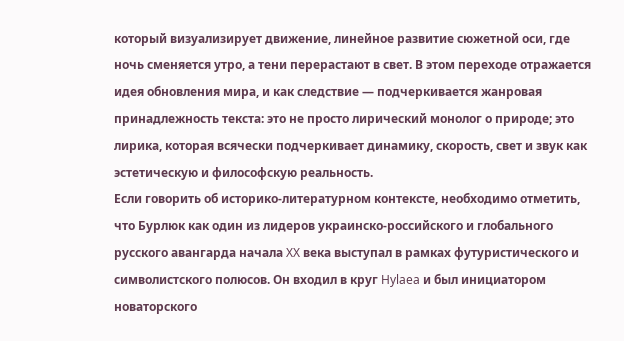который визуализирует движение, линейное развитие сюжетной оси, где ночь сменяется утро, а тени перерастают в свет. В этом переходе отражается идея обновления мира, и как следствие — подчеркивается жанровая принадлежность текста: это не просто лирический монолог о природе; это лирика, которая всячески подчеркивает динамику, скорость, свет и звук как эстетическую и философскую реальность.
Если говорить об историко-литературном контексте, необходимо отметить, что Бурлюк как один из лидеров украинско-российского и глобального русского авангарда начала XX века выступал в рамках футуристического и символистского полюсов. Он входил в круг Hylaea и был инициатором новаторского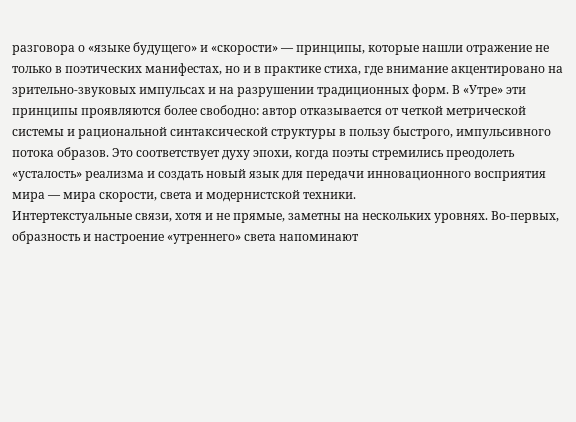разговора о «языке будущего» и «скорости» — принципы, которые нашли отражение не только в поэтических манифестах, но и в практике стиха, где внимание акцентировано на зрительно-звуковых импульсах и на разрушении традиционных форм. В «Утре» эти принципы проявляются более свободно: автор отказывается от четкой метрической системы и рациональной синтаксической структуры в пользу быстрого, импульсивного потока образов. Это соответствует духу эпохи, когда поэты стремились преодолеть «усталость» реализма и создать новый язык для передачи инновационного восприятия мира — мира скорости, света и модернистской техники.
Интертекстуальные связи, хотя и не прямые, заметны на нескольких уровнях. Во-первых, образность и настроение «утреннего» света напоминают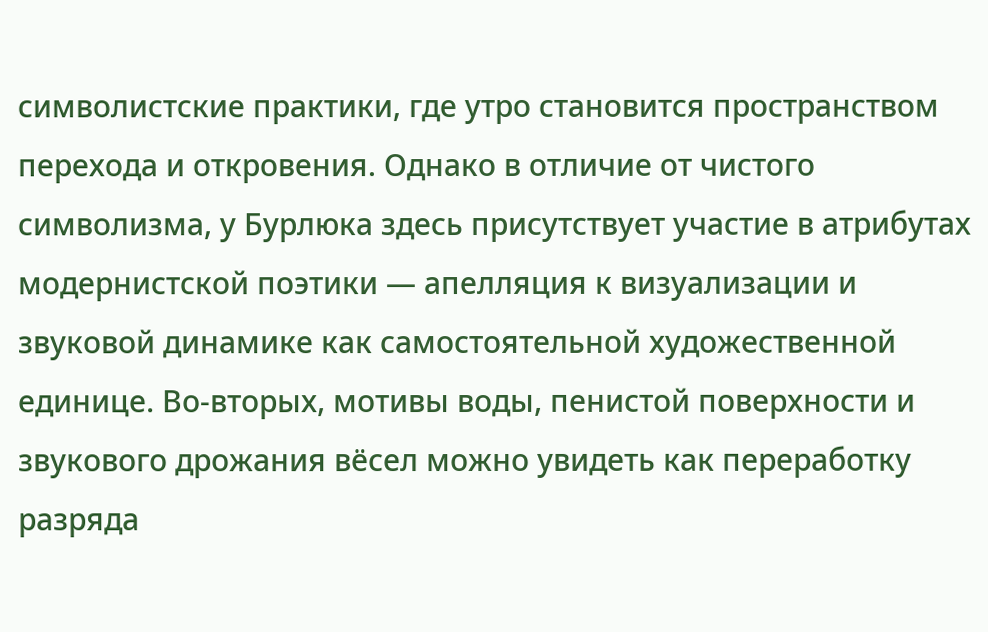символистские практики, где утро становится пространством перехода и откровения. Однако в отличие от чистого символизма, у Бурлюка здесь присутствует участие в атрибутах модернистской поэтики — апелляция к визуализации и звуковой динамике как самостоятельной художественной единице. Во-вторых, мотивы воды, пенистой поверхности и звукового дрожания вёсел можно увидеть как переработку разряда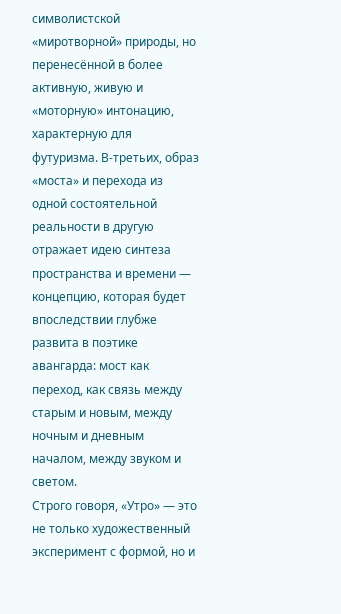символистской «миротворной» природы, но перенесённой в более активную, живую и «моторную» интонацию, характерную для футуризма. В-третьих, образ «моста» и перехода из одной состоятельной реальности в другую отражает идею синтеза пространства и времени — концепцию, которая будет впоследствии глубже развита в поэтике авангарда: мост как переход, как связь между старым и новым, между ночным и дневным началом, между звуком и светом.
Строго говоря, «Утро» — это не только художественный эксперимент с формой, но и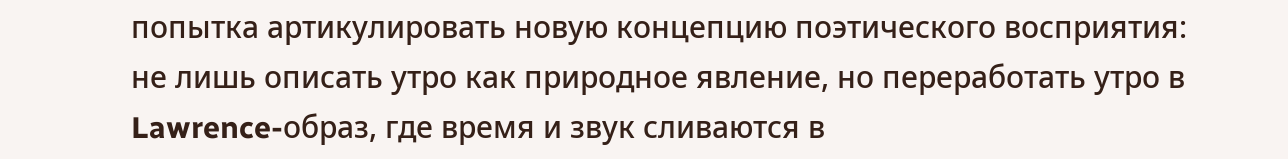попытка артикулировать новую концепцию поэтического восприятия: не лишь описать утро как природное явление, но переработать утро в Lawrence-образ, где время и звук сливаются в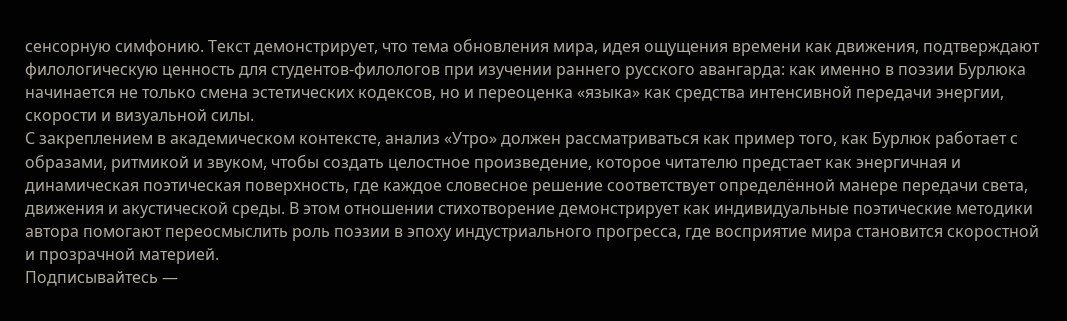сенсорную симфонию. Текст демонстрирует, что тема обновления мира, идея ощущения времени как движения, подтверждают филологическую ценность для студентов-филологов при изучении раннего русского авангарда: как именно в поэзии Бурлюка начинается не только смена эстетических кодексов, но и переоценка «языка» как средства интенсивной передачи энергии, скорости и визуальной силы.
С закреплением в академическом контексте, анализ «Утро» должен рассматриваться как пример того, как Бурлюк работает с образами, ритмикой и звуком, чтобы создать целостное произведение, которое читателю предстает как энергичная и динамическая поэтическая поверхность, где каждое словесное решение соответствует определённой манере передачи света, движения и акустической среды. В этом отношении стихотворение демонстрирует как индивидуальные поэтические методики автора помогают переосмыслить роль поэзии в эпоху индустриального прогресса, где восприятие мира становится скоростной и прозрачной материей.
Подписывайтесь —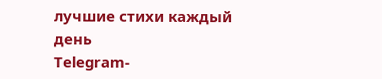лучшие стихи каждый день
Telegram-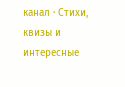канал · Стихи, квизы и интересные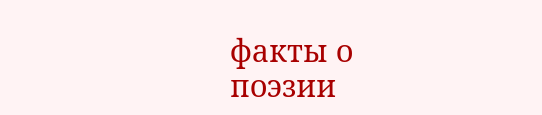факты о поэзии